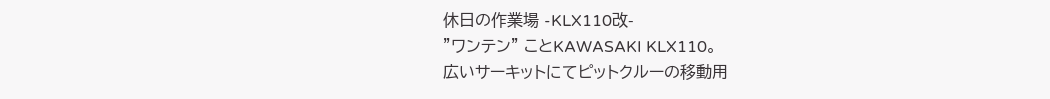休日の作業場 -KLX110改-
”ワンテン” ことKAWASAKI KLX110。
広いサーキットにてピットクルーの移動用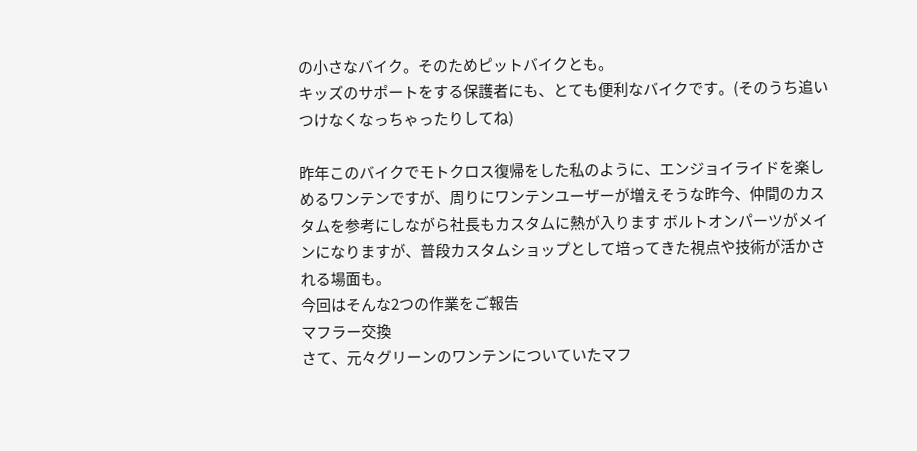の小さなバイク。そのためピットバイクとも。
キッズのサポートをする保護者にも、とても便利なバイクです。(そのうち追いつけなくなっちゃったりしてね)

昨年このバイクでモトクロス復帰をした私のように、エンジョイライドを楽しめるワンテンですが、周りにワンテンユーザーが増えそうな昨今、仲間のカスタムを参考にしながら社長もカスタムに熱が入ります ボルトオンパーツがメインになりますが、普段カスタムショップとして培ってきた視点や技術が活かされる場面も。
今回はそんな2つの作業をご報告
マフラー交換
さて、元々グリーンのワンテンについていたマフ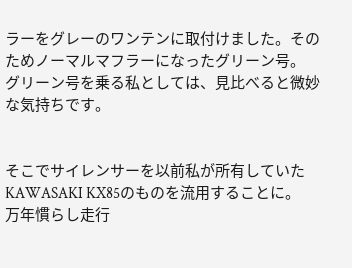ラーをグレーのワンテンに取付けました。そのためノーマルマフラーになったグリーン号。
グリーン号を乗る私としては、見比べると微妙な気持ちです。


そこでサイレンサーを以前私が所有していたKAWASAKI KX85のものを流用することに。
万年慣らし走行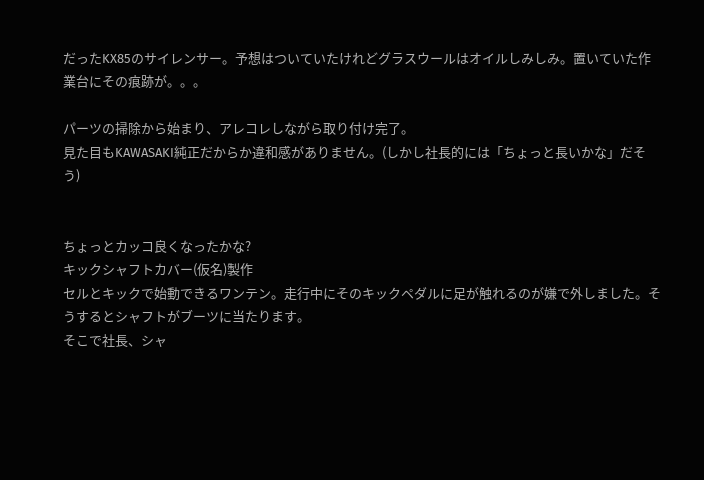だったKX85のサイレンサー。予想はついていたけれどグラスウールはオイルしみしみ。置いていた作業台にその痕跡が。。。

パーツの掃除から始まり、アレコレしながら取り付け完了。
見た目もKAWASAKI純正だからか違和感がありません。(しかし社長的には「ちょっと長いかな」だそう)


ちょっとカッコ良くなったかな?
キックシャフトカバー(仮名)製作
セルとキックで始動できるワンテン。走行中にそのキックペダルに足が触れるのが嫌で外しました。そうするとシャフトがブーツに当たります。
そこで社長、シャ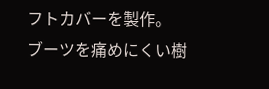フトカバーを製作。
ブーツを痛めにくい樹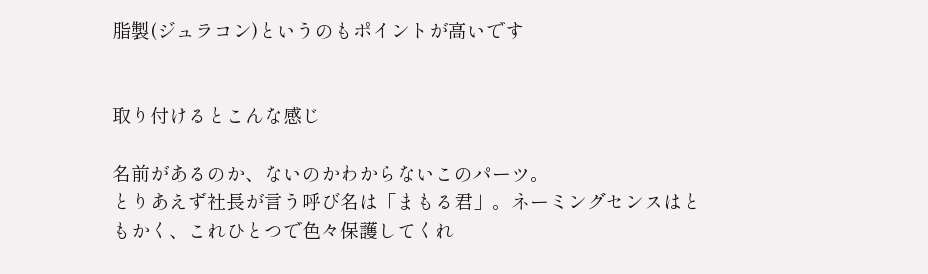脂製(ジュラコン)というのもポイントが高いです


取り付けるとこんな感じ

名前があるのか、ないのかわからないこのパーツ。
とりあえず社長が言う呼び名は「まもる君」。ネーミングセンスはともかく、これひとつで色々保護してくれ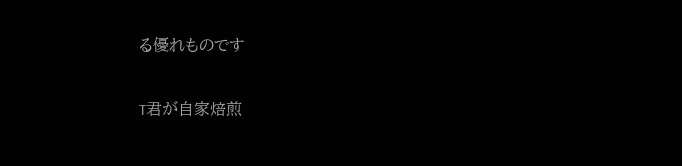る優れものです

T君が自家焙煎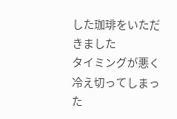した珈琲をいただきました
タイミングが悪く冷え切ってしまった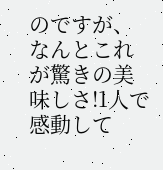のですが、なんとこれが驚きの美味しさ!1人で感動して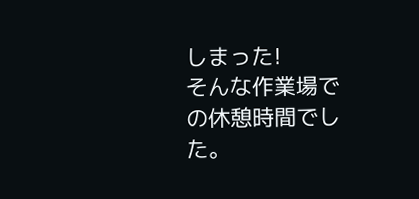しまった!
そんな作業場での休憩時間でした。